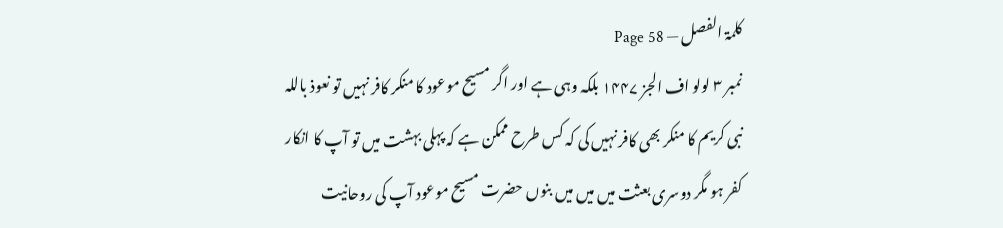کلمۃ الفصل — Page 58
نمبر ۳ لولو اف الجز ۱۴۴۷ بلکہ وہی ہے اور اگر مسیح موعود کا منکر کافر نہیں تو نعوذ باللہ نبی کریم کا منکر بھی کافر نہیں کی کہ کس طرح ممکن ہے کہ پہلی بہشت میں تو آپ کا انکار کفر ہو مگر دوسری بعثت میں میں میں بنوں حضرت مسیح موعود آپ کی روحانیت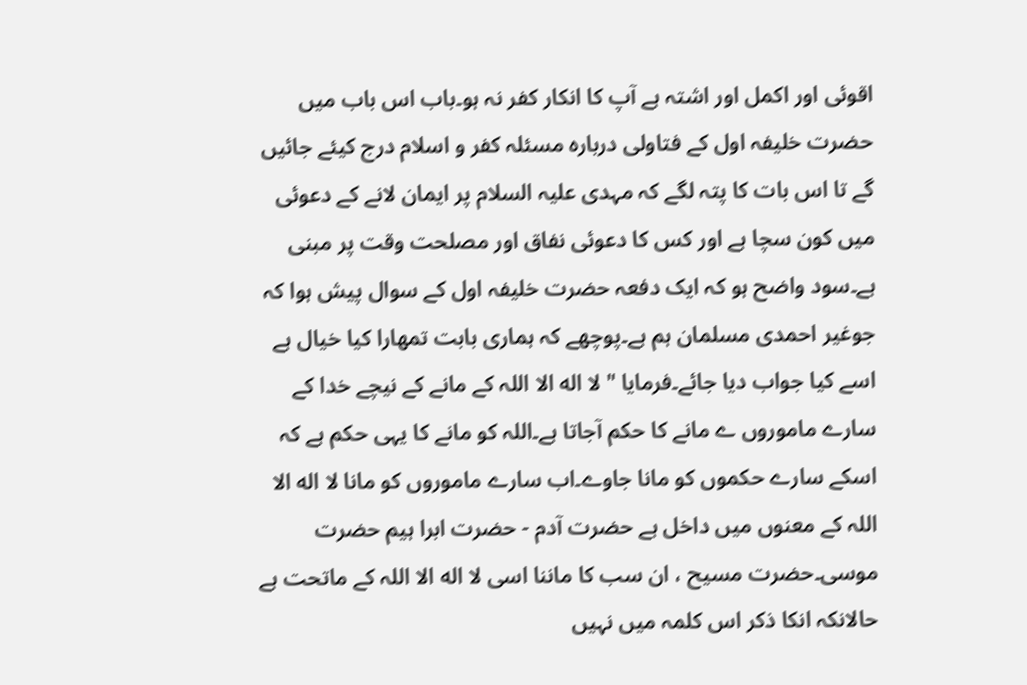اقوئی اور اکمل اور اشتہ ہے آپ کا انکار کفر نہ ہو۔باب اس باب میں حضرت خلیفہ اول کے فتاولی دربارہ مسئلہ کفر و اسلام درج کیئے جائیں گے تا اس بات کا پتہ لگے کہ مہدی علیہ السلام پر ایمان لانے کے دعوئی میں کون سچا ہے اور کس کا دعوئی نفاق اور مصلحت وقت پر مبنی ہے۔سود واضح ہو کہ ایک دفعہ حضرت خلیفہ اول کے سوال پیش ہوا کہ جوغیر احمدی مسلمان ہم ہے۔پوچھے کہ ہماری بابت تمھارا کیا خیال ہے اسے کیا جواب دیا جائے۔فرمایا " لا اله الا اللہ کے مانے کے نیچے خدا کے سارے ماموروں ے مانے کا حکم آجاتا ہے۔اللہ کو مانے کا یہی حکم ہے کہ اسکے سارے حکموں کو مانا جاوے۔اب سارے ماموروں کو مانا لا اله الا اللہ کے معنوں میں داخل ہے حضرت آدم - حضرت ابرا ہیم حضرت موسی۔حضرت مسیح ، ان سب کا ماننا اسی لا اله الا اللہ کے ماتحت ہے حالانکہ انکا ذکر اس کلمہ میں نہیں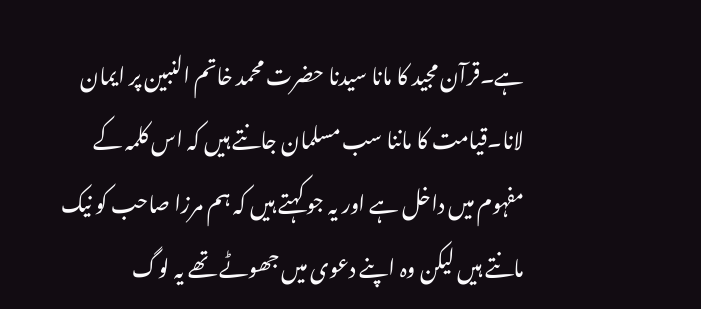ہے۔قرآن مجید کا مانا سیدنا حضرت محمد خاتم النبین پر ایمان لانا۔قیامت کا ماننا سب مسلمان جانتے ہیں کہ اس کلمہ کے مفہوم میں داخل ہے اور یہ جو کہتے ہیں کہ ہم مرزا صاحب کو نیک مانتے ہیں لیکن وہ اپنے دعوی میں جھوٹے تھے یہ لوگ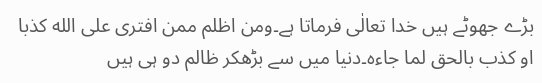بڑے جھوٹے ہیں خدا تعالٰی فرماتا ہے۔ومن اظلم ممن افترى على الله كذبا او كذب بالحق لما جاءه۔دنيا میں سے بڑھکر ظالم دو ہی ہیں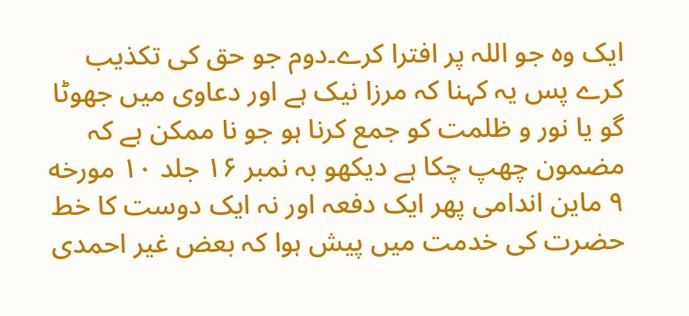ایک وہ جو اللہ پر افترا کرے۔دوم جو حق کی تکذیب کرے پس یہ کہنا کہ مرزا نیک ہے اور دعاوی میں جھوٹا گو یا نور و ظلمت کو جمع کرنا ہو جو نا ممکن ہے کہ مضمون چھپ چکا ہے دیکھو بہ نمبر ۱۶ جلد ۱۰ مورخه ۹ ماین اندامی پھر ایک دفعہ اور نہ ایک دوست کا خط حضرت کی خدمت میں پیش ہوا کہ بعض غیر احمدی